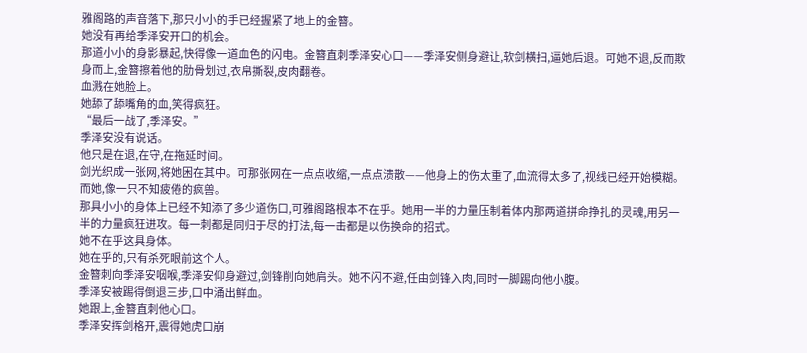雅阁路的声音落下,那只小小的手已经握紧了地上的金簪。
她没有再给季泽安开口的机会。
那道小小的身影暴起,快得像一道血色的闪电。金簪直刺季泽安心口——季泽安侧身避让,软剑横扫,逼她后退。可她不退,反而欺身而上,金簪擦着他的肋骨划过,衣帛撕裂,皮肉翻卷。
血溅在她脸上。
她舔了舔嘴角的血,笑得疯狂。
“最后一战了,季泽安。”
季泽安没有说话。
他只是在退,在守,在拖延时间。
剑光织成一张网,将她困在其中。可那张网在一点点收缩,一点点溃散——他身上的伤太重了,血流得太多了,视线已经开始模糊。
而她,像一只不知疲倦的疯兽。
那具小小的身体上已经不知添了多少道伤口,可雅阁路根本不在乎。她用一半的力量压制着体内那两道拼命挣扎的灵魂,用另一半的力量疯狂进攻。每一刺都是同归于尽的打法,每一击都是以伤换命的招式。
她不在乎这具身体。
她在乎的,只有杀死眼前这个人。
金簪刺向季泽安咽喉,季泽安仰身避过,剑锋削向她肩头。她不闪不避,任由剑锋入肉,同时一脚踢向他小腹。
季泽安被踢得倒退三步,口中涌出鲜血。
她跟上,金簪直刺他心口。
季泽安挥剑格开,震得她虎口崩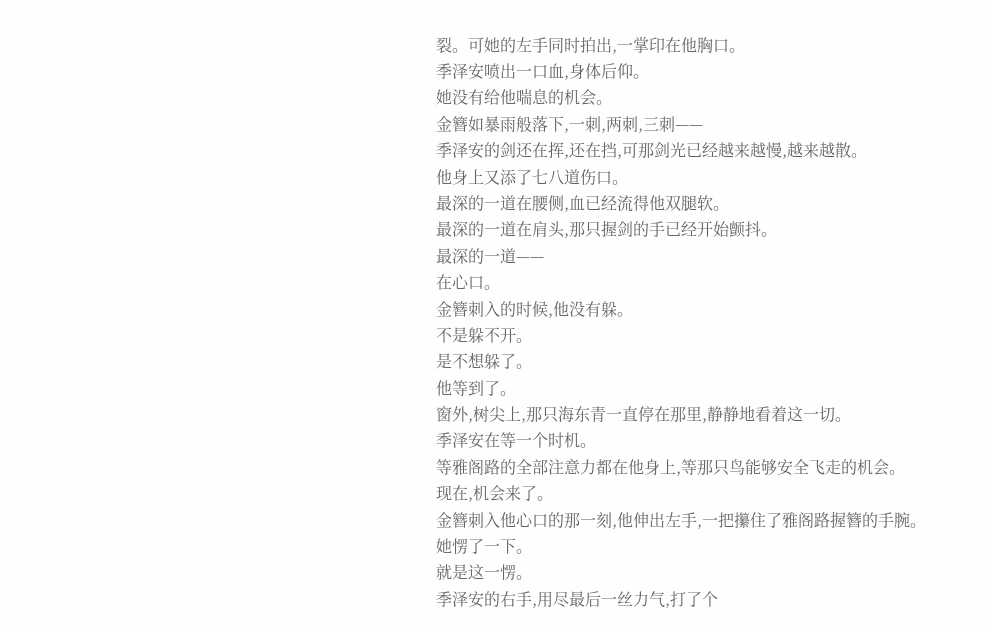裂。可她的左手同时拍出,一掌印在他胸口。
季泽安喷出一口血,身体后仰。
她没有给他喘息的机会。
金簪如暴雨般落下,一刺,两刺,三刺——
季泽安的剑还在挥,还在挡,可那剑光已经越来越慢,越来越散。
他身上又添了七八道伤口。
最深的一道在腰侧,血已经流得他双腿软。
最深的一道在肩头,那只握剑的手已经开始颤抖。
最深的一道——
在心口。
金簪刺入的时候,他没有躲。
不是躲不开。
是不想躲了。
他等到了。
窗外,树尖上,那只海东青一直停在那里,静静地看着这一切。
季泽安在等一个时机。
等雅阁路的全部注意力都在他身上,等那只鸟能够安全飞走的机会。
现在,机会来了。
金簪刺入他心口的那一刻,他伸出左手,一把攥住了雅阁路握簪的手腕。
她愣了一下。
就是这一愣。
季泽安的右手,用尽最后一丝力气,打了个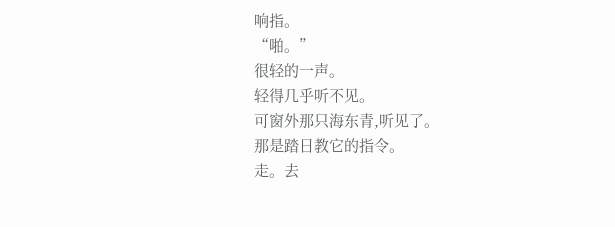响指。
“啪。”
很轻的一声。
轻得几乎听不见。
可窗外那只海东青,听见了。
那是踏日教它的指令。
走。去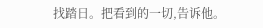找踏日。把看到的一切,告诉他。